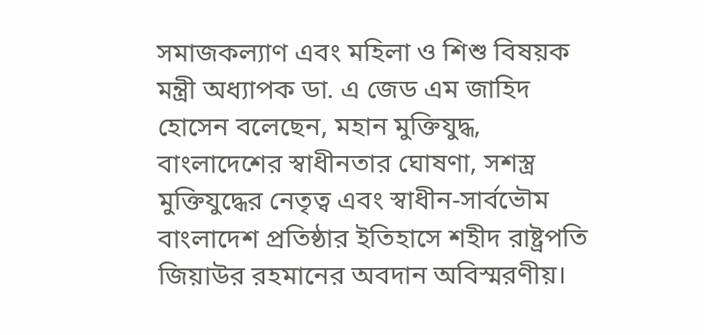সমাজকল্যাণ এবং মহিলা ও শিশু বিষয়ক মন্ত্রী অধ্যাপক ডা. এ জেড এম জাহিদ হোসেন বলেছেন, মহান মুক্তিযুদ্ধ, বাংলাদেশের স্বাধীনতার ঘোষণা, সশস্ত্র মুক্তিযুদ্ধের নেতৃত্ব এবং স্বাধীন-সার্বভৌম বাংলাদেশ প্রতিষ্ঠার ইতিহাসে শহীদ রাষ্ট্রপতি জিয়াউর রহমানের অবদান অবিস্মরণীয়।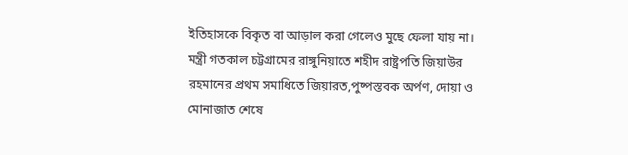ইতিহাসকে বিকৃত বা আড়াল করা গেলেও মুছে ফেলা যায় না।
মন্ত্রী গতকাল চট্টগ্রামের রাঙ্গুনিয়াতে শহীদ রাষ্ট্রপতি জিয়াউর রহমানের প্রথম সমাধিতে জিয়ারত,পুষ্পস্তবক অর্পণ, দোয়া ও মোনাজাত শেষে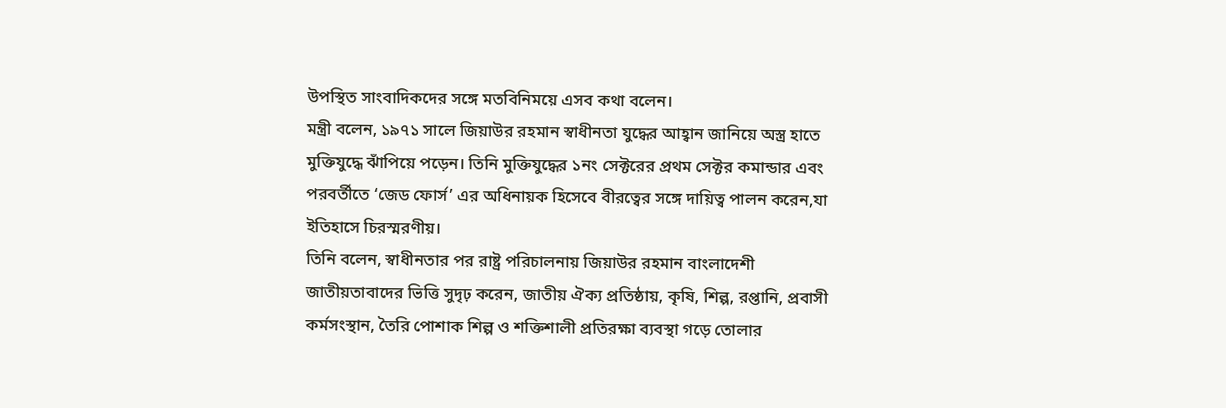উপস্থিত সাংবাদিকদের সঙ্গে মতবিনিময়ে এসব কথা বলেন।
মন্ত্রী বলেন, ১৯৭১ সালে জিয়াউর রহমান স্বাধীনতা যুদ্ধের আহ্বান জানিয়ে অস্ত্র হাতে মুক্তিযুদ্ধে ঝাঁপিয়ে পড়েন। তিনি মুক্তিযুদ্ধের ১নং সেক্টরের প্রথম সেক্টর কমান্ডার এবং পরবর্তীতে ‘জেড ফোর্স’ এর অধিনায়ক হিসেবে বীরত্বের সঙ্গে দায়িত্ব পালন করেন,যা ইতিহাসে চিরস্মরণীয়।
তিনি বলেন, স্বাধীনতার পর রাষ্ট্র পরিচালনায় জিয়াউর রহমান বাংলাদেশী জাতীয়তাবাদের ভিত্তি সুদৃঢ় করেন, জাতীয় ঐক্য প্রতিষ্ঠায়, কৃষি, শিল্প, রপ্তানি, প্রবাসী কর্মসংস্থান, তৈরি পোশাক শিল্প ও শক্তিশালী প্রতিরক্ষা ব্যবস্থা গড়ে তোলার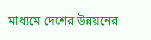মাধ্যমে দেশের উন্নয়নের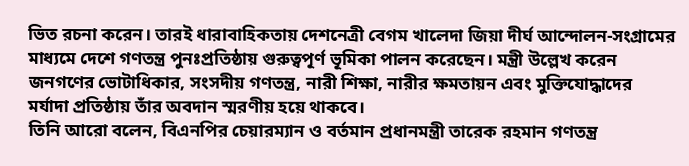ভিত রচনা করেন। তারই ধারাবাহিকতায় দেশনেত্রী বেগম খালেদা জিয়া দীর্ঘ আন্দোলন-সংগ্রামের মাধ্যমে দেশে গণতন্ত্র পুনঃপ্রতিষ্ঠায় গুরুত্বপূর্ণ ভূমিকা পালন করেছেন। মন্ত্রী উল্লেখ করেন জনগণের ভোটাধিকার, সংসদীয় গণতন্ত্র, নারী শিক্ষা, নারীর ক্ষমতায়ন এবং মুক্তিযোদ্ধাদের মর্যাদা প্রতিষ্ঠায় তাঁর অবদান স্মরণীয় হয়ে থাকবে।
তিনি আরো বলেন, বিএনপির চেয়ারম্যান ও বর্তমান প্রধানমন্ত্রী তারেক রহমান গণতন্ত্র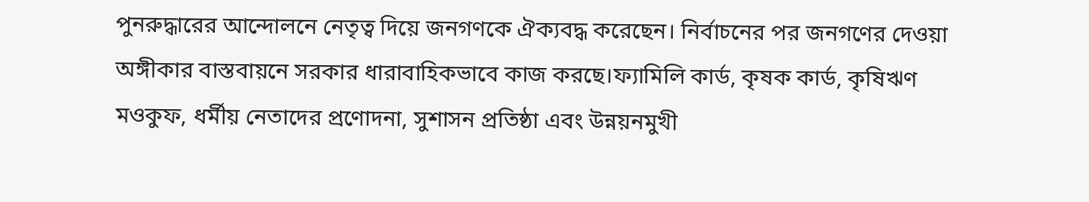পুনরুদ্ধারের আন্দোলনে নেতৃত্ব দিয়ে জনগণকে ঐক্যবদ্ধ করেছেন। নির্বাচনের পর জনগণের দেওয়া অঙ্গীকার বাস্তবায়নে সরকার ধারাবাহিকভাবে কাজ করছে।ফ্যামিলি কার্ড, কৃষক কার্ড, কৃষিঋণ মওকুফ, ধর্মীয় নেতাদের প্রণোদনা, সুশাসন প্রতিষ্ঠা এবং উন্নয়নমুখী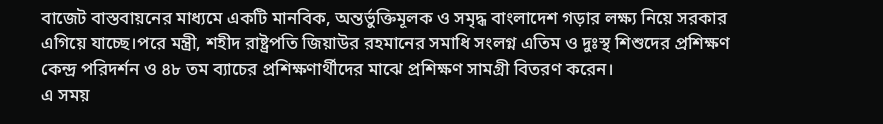বাজেট বাস্তবায়নের মাধ্যমে একটি মানবিক, অন্তর্ভুক্তিমূলক ও সমৃদ্ধ বাংলাদেশ গড়ার লক্ষ্য নিয়ে সরকার এগিয়ে যাচ্ছে।পরে মন্ত্রী, শহীদ রাষ্ট্রপতি জিয়াউর রহমানের সমাধি সংলগ্ন এতিম ও দুঃস্থ শিশুদের প্রশিক্ষণ কেন্দ্র পরিদর্শন ও ৪৮ তম ব্যাচের প্রশিক্ষণার্থীদের মাঝে প্রশিক্ষণ সামগ্রী বিতরণ করেন।
এ সময়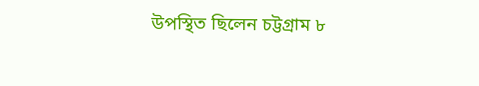উপস্থিত ছিলেন চট্টগ্রাম ৮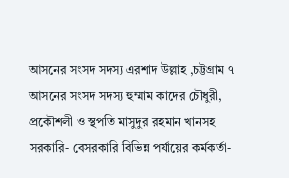আসনের সংসদ সদস্য এরশাদ উল্লাহ ,চট্টগ্রাম ৭ আসনের সংসদ সদস্য হুম্মাম কাদের চৌধুরী, প্রকৌশলী ও স্থপতি মাসুদুর রহমান খানসহ সরকারি- বেসরকারি বিভিন্ন পর্যায়ের কর্মকর্তা-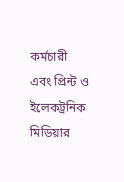কর্মচারী এবং প্রিন্ট ও ইলেকট্রনিক মিডিয়ার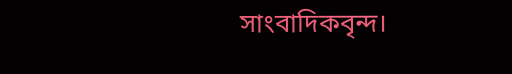সাংবাদিকবৃন্দ।